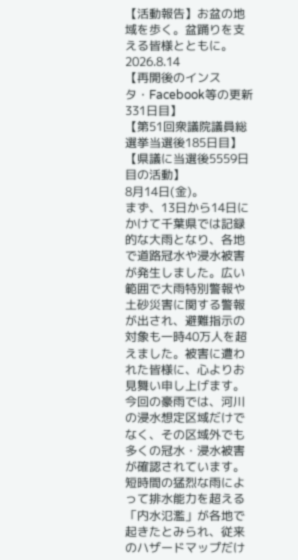【活動報告】お盆の地域を歩く。盆踊りを支える皆様とともに。
2026.8.14
【再開後のインスタ・Facebook等の更新331日目】
【第51回衆議院議員総選挙当選後185日目】
【県議に当選後5559日目の活動】
8月14日(金)。
まず、13日から14日にかけて千葉県では記録的な大雨となり、各地で道路冠水や浸水被害が発生しました。広い範囲で大雨特別警報や土砂災害に関する警報が出され、避難指示の対象も一時40万人を超えました。被害に遭われた皆様に、心よりお見舞い申し上げます。
今回の豪雨では、河川の浸水想定区域だけでなく、その区域外でも多くの冠水・浸水被害が確認されています。短時間の猛烈な雨によって排水能力を超える「内水氾濫」が各地で起きたとみられ、従来のハザードマップだけ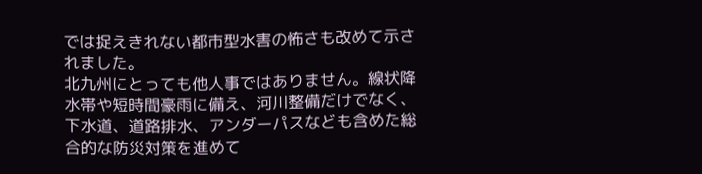では捉えきれない都市型水害の怖さも改めて示されました。
北九州にとっても他人事ではありません。線状降水帯や短時間豪雨に備え、河川整備だけでなく、下水道、道路排水、アンダーパスなども含めた総合的な防災対策を進めて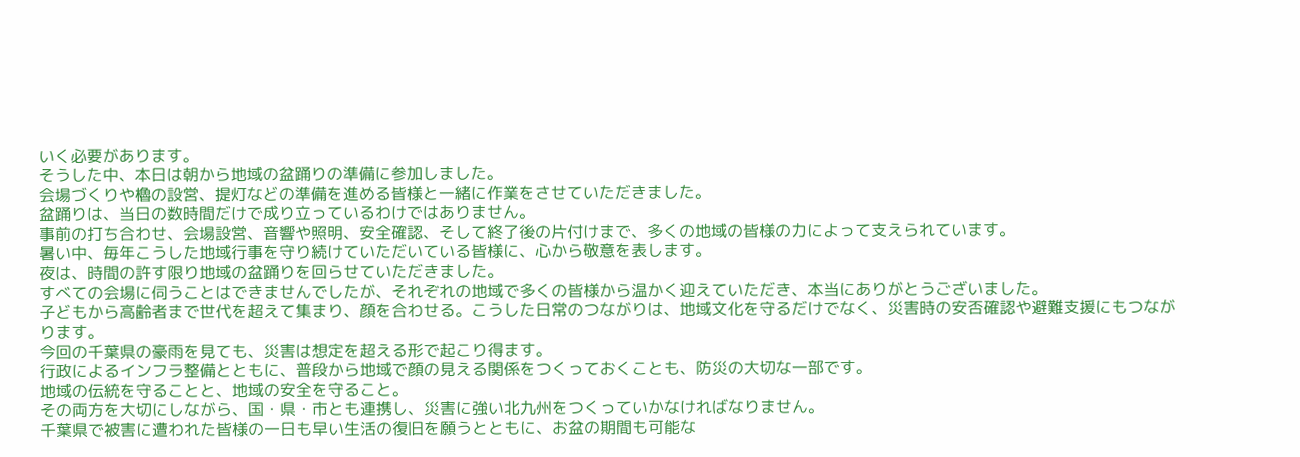いく必要があります。
そうした中、本日は朝から地域の盆踊りの準備に参加しました。
会場づくりや櫓の設営、提灯などの準備を進める皆様と一緒に作業をさせていただきました。
盆踊りは、当日の数時間だけで成り立っているわけではありません。
事前の打ち合わせ、会場設営、音響や照明、安全確認、そして終了後の片付けまで、多くの地域の皆様の力によって支えられています。
暑い中、毎年こうした地域行事を守り続けていただいている皆様に、心から敬意を表します。
夜は、時間の許す限り地域の盆踊りを回らせていただきました。
すべての会場に伺うことはできませんでしたが、それぞれの地域で多くの皆様から温かく迎えていただき、本当にありがとうございました。
子どもから高齢者まで世代を超えて集まり、顔を合わせる。こうした日常のつながりは、地域文化を守るだけでなく、災害時の安否確認や避難支援にもつながります。
今回の千葉県の豪雨を見ても、災害は想定を超える形で起こり得ます。
行政によるインフラ整備とともに、普段から地域で顔の見える関係をつくっておくことも、防災の大切な一部です。
地域の伝統を守ることと、地域の安全を守ること。
その両方を大切にしながら、国・県・市とも連携し、災害に強い北九州をつくっていかなければなりません。
千葉県で被害に遭われた皆様の一日も早い生活の復旧を願うとともに、お盆の期間も可能な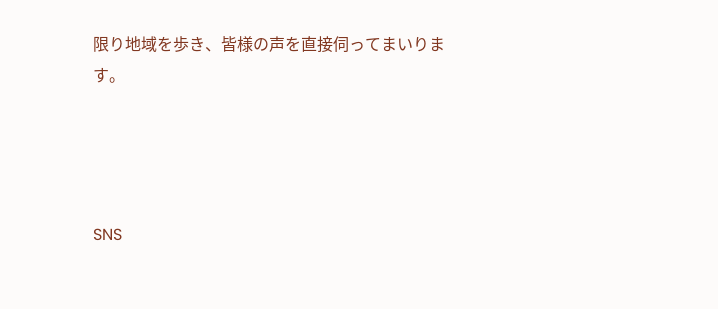限り地域を歩き、皆様の声を直接伺ってまいります。




SNS